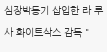심장박동기 삽입한 라 루사 화이트삭스 감독 "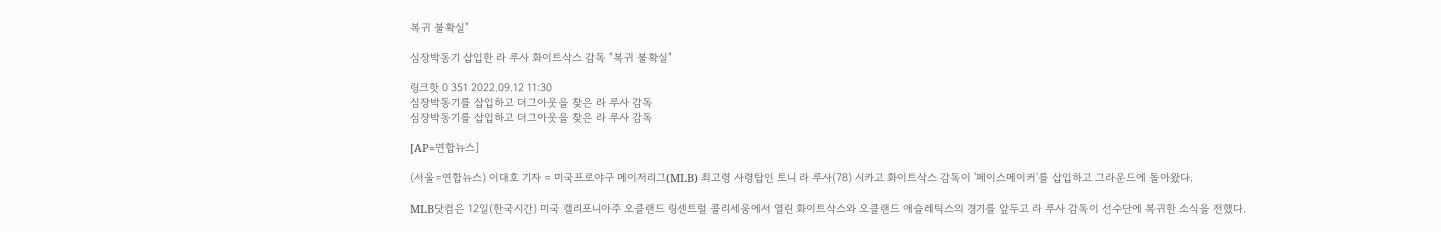복귀 불확실"

심장박동기 삽입한 라 루사 화이트삭스 감독 "복귀 불확실"

링크핫 0 351 2022.09.12 11:30
심장박동기를 삽입하고 더그아웃을 찾은 라 루사 감독
심장박동기를 삽입하고 더그아웃을 찾은 라 루사 감독

[AP=연합뉴스]

(서울=연합뉴스) 이대호 기자 = 미국프로야구 메이저리그(MLB) 최고령 사령탑인 토니 라 루사(78) 시카고 화이트삭스 감독이 '페이스메이커'를 삽입하고 그라운드에 돌아왔다.

MLB닷컴은 12일(한국시간) 미국 캘리포니아주 오클랜드 링센트럴 콜리세움에서 열린 화이트삭스와 오클랜드 애슬레틱스의 경기를 앞두고 라 루사 감독이 선수단에 복귀한 소식을 전했다.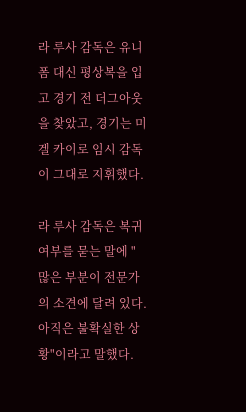라 루사 감독은 유니폼 대신 평상복을 입고 경기 전 더그아웃을 찾았고, 경기는 미겔 카이로 임시 감독이 그대로 지휘했다.

라 루사 감독은 복귀 여부를 묻는 말에 "많은 부분이 전문가의 소견에 달려 있다. 아직은 불확실한 상황"이라고 말했다.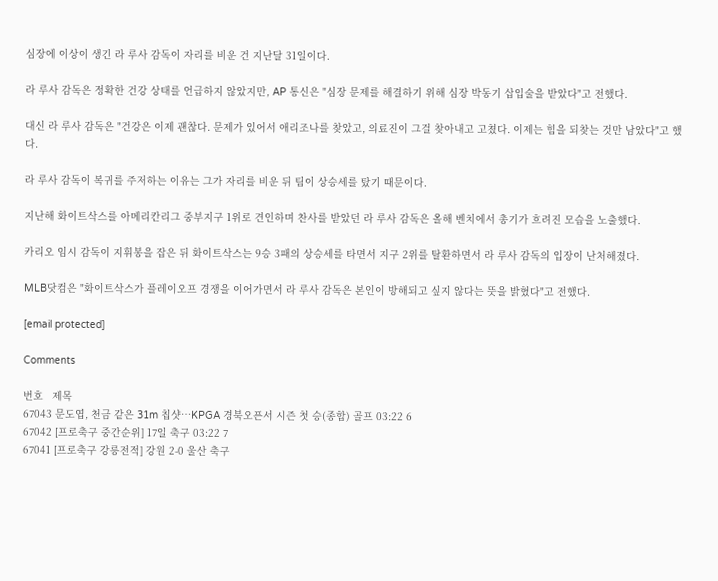심장에 이상이 생긴 라 루사 감독이 자리를 비운 건 지난달 31일이다.

라 루사 감독은 정확한 건강 상태를 언급하지 않았지만, AP 통신은 "심장 문제를 해결하기 위해 심장 박동기 삽입술을 받았다"고 전했다.

대신 라 루사 감독은 "건강은 이제 괜찮다. 문제가 있어서 애리조나를 찾았고, 의료진이 그걸 찾아내고 고쳤다. 이제는 힘을 되찾는 것만 남았다"고 했다.

라 루사 감독이 복귀를 주저하는 이유는 그가 자리를 비운 뒤 팀이 상승세를 탔기 때문이다.

지난해 화이트삭스를 아메리칸리그 중부지구 1위로 견인하며 찬사를 받았던 라 루사 감독은 올해 벤치에서 총기가 흐려진 모습을 노출했다.

카리오 임시 감독이 지휘봉을 잡은 뒤 화이트삭스는 9승 3패의 상승세를 타면서 지구 2위를 탈환하면서 라 루사 감독의 입장이 난처해졌다.

MLB닷컴은 "화이트삭스가 플레이오프 경쟁을 이어가면서 라 루사 감독은 본인이 방해되고 싶지 않다는 뜻을 밝혔다"고 전했다.

[email protected]

Comments

번호   제목
67043 문도엽, 천금 같은 31m 칩샷…KPGA 경북오픈서 시즌 첫 승(종합) 골프 03:22 6
67042 [프로축구 중간순위] 17일 축구 03:22 7
67041 [프로축구 강릉전적] 강원 2-0 울산 축구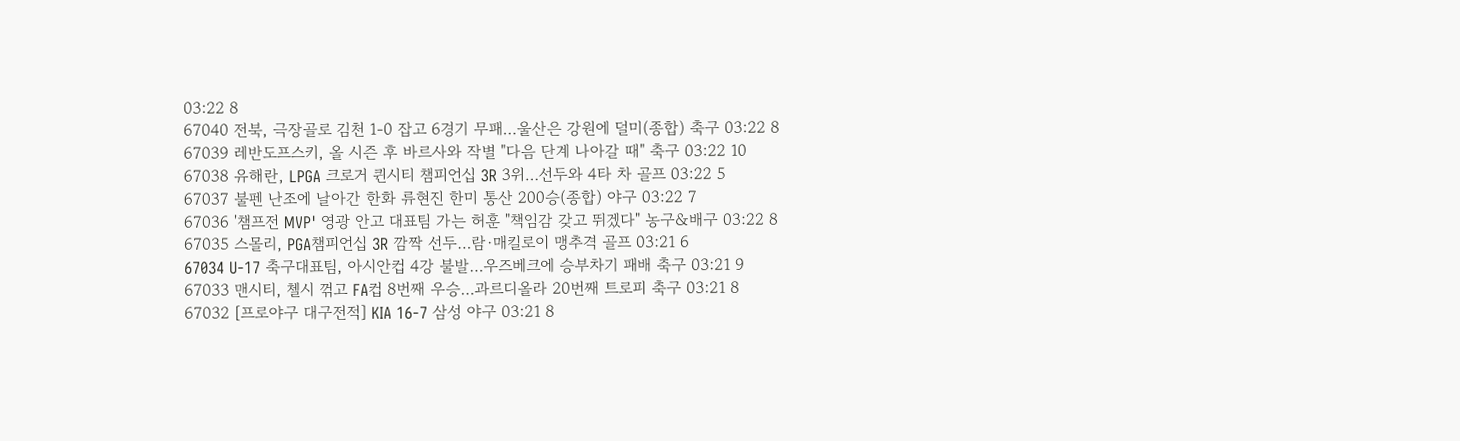03:22 8
67040 전북, 극장골로 김천 1-0 잡고 6경기 무패…울산은 강원에 덜미(종합) 축구 03:22 8
67039 레반도프스키, 올 시즌 후 바르사와 작별 "다음 단계 나아갈 때" 축구 03:22 10
67038 유해란, LPGA 크로거 퀸시티 챔피언십 3R 3위…선두와 4타 차 골프 03:22 5
67037 불펜 난조에 날아간 한화 류현진 한미 통산 200승(종합) 야구 03:22 7
67036 '챔프전 MVP' 영광 안고 대표팀 가는 허훈 "책임감 갖고 뛰겠다" 농구&배구 03:22 8
67035 스몰리, PGA챔피언십 3R 깜짝 선두…람·매킬로이 맹추격 골프 03:21 6
67034 U-17 축구대표팀, 아시안컵 4강 불발…우즈베크에 승부차기 패배 축구 03:21 9
67033 맨시티, 첼시 꺾고 FA컵 8번째 우승…과르디올라 20번째 트로피 축구 03:21 8
67032 [프로야구 대구전적] KIA 16-7 삼성 야구 03:21 8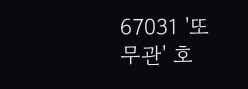67031 '또 무관' 호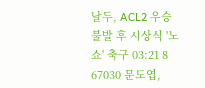날두, ACL2 우승 불발 후 시상식 '노쇼' 축구 03:21 8
67030 문도엽,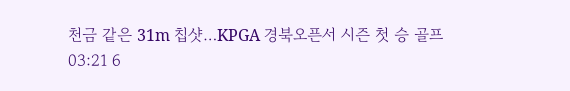천금 같은 31m 칩샷…KPGA 경북오픈서 시즌 첫 승 골프 03:21 6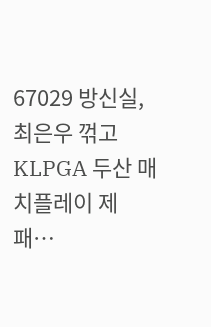67029 방신실, 최은우 꺾고 KLPGA 두산 매치플레이 제패…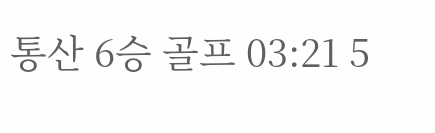통산 6승 골프 03:21 5